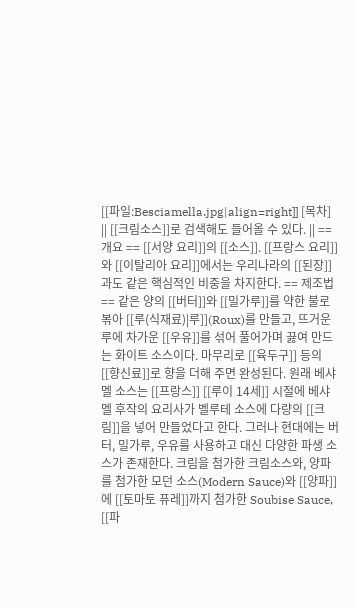[[파일:Besciamella.jpg|align=right]] [목차] || [[크림소스]]로 검색해도 들어올 수 있다. || == 개요 == [[서양 요리]]의 [[소스]]. [[프랑스 요리]]와 [[이탈리아 요리]]에서는 우리나라의 [[된장]]과도 같은 핵심적인 비중을 차지한다. == 제조법 == 같은 양의 [[버터]]와 [[밀가루]]를 약한 불로 볶아 [[루(식재료)|루]](Roux)를 만들고, 뜨거운 루에 차가운 [[우유]]를 섞어 풀어가며 끓여 만드는 화이트 소스이다. 마무리로 [[육두구]] 등의 [[향신료]]로 향을 더해 주면 완성된다. 원래 베샤멜 소스는 [[프랑스]] [[루이 14세]] 시절에 베샤멜 후작의 요리사가 벨루테 소스에 다량의 [[크림]]을 넣어 만들었다고 한다. 그러나 현대에는 버터, 밀가루, 우유를 사용하고 대신 다양한 파생 소스가 존재한다. 크림을 첨가한 크림소스와, 양파를 첨가한 모던 소스(Modern Sauce)와 [[양파]]에 [[토마토 퓨레]]까지 첨가한 Soubise Sauce, [[파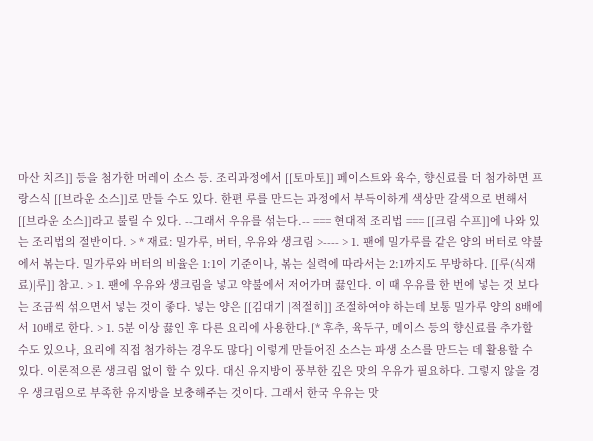마산 치즈]] 등을 첨가한 머레이 소스 등. 조리과정에서 [[토마토]] 페이스트와 육수, 향신료를 더 첨가하면 프랑스식 [[브라운 소스]]로 만들 수도 있다. 한편 루를 만드는 과정에서 부득이하게 색상만 갈색으로 변해서 [[브라운 소스]]라고 불릴 수 있다. --그래서 우유를 섞는다.-- === 현대적 조리법 === [[크림 수프]]에 나와 있는 조리법의 절반이다. > * 재료: 밀가루, 버터, 우유와 생크림 >---- > 1. 팬에 밀가루를 같은 양의 버터로 약불에서 볶는다. 밀가루와 버터의 비율은 1:1이 기준이나, 볶는 실력에 따라서는 2:1까지도 무방하다. [[루(식재료)|루]] 참고. > 1. 팬에 우유와 생크림을 넣고 약불에서 저어가며 끓인다. 이 때 우유를 한 번에 넣는 것 보다는 조금씩 섞으면서 넣는 것이 좋다. 넣는 양은 [[김대기 |적절히]] 조절하여야 하는데 보통 밀가루 양의 8배에서 10배로 한다. > 1. 5분 이상 끓인 후 다른 요리에 사용한다.[* 후추, 육두구, 메이스 등의 향신료를 추가할 수도 있으나, 요리에 직접 첨가하는 경우도 많다] 이렇게 만들어진 소스는 파생 소스를 만드는 데 활용할 수 있다. 이론적으론 생크림 없이 할 수 있다. 대신 유지방이 풍부한 깊은 맛의 우유가 필요하다. 그렇지 않을 경우 생크림으로 부족한 유지방을 보충해주는 것이다. 그래서 한국 우유는 맛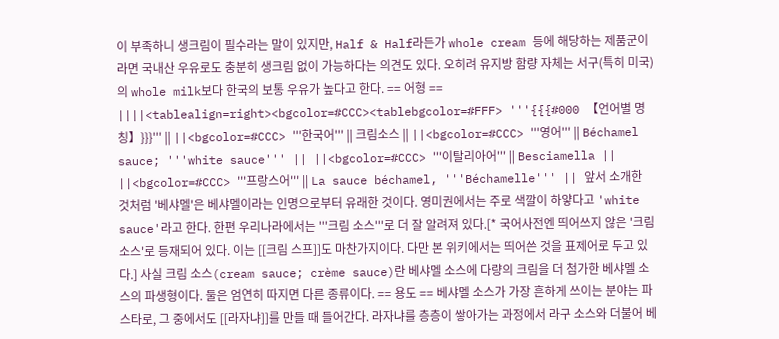이 부족하니 생크림이 필수라는 말이 있지만, Half & Half라든가 whole cream 등에 해당하는 제품군이라면 국내산 우유로도 충분히 생크림 없이 가능하다는 의견도 있다. 오히려 유지방 함량 자체는 서구(특히 미국)의 whole milk보다 한국의 보통 우유가 높다고 한다. == 어형 == ||||<tablealign=right><bgcolor=#CCC><tablebgcolor=#FFF> '''{{{#000 【언어별 명칭】}}}''' || ||<bgcolor=#CCC> '''한국어''' || 크림소스 || ||<bgcolor=#CCC> '''영어''' || Béchamel sauce; '''white sauce''' || ||<bgcolor=#CCC> '''이탈리아어''' || Besciamella || ||<bgcolor=#CCC> '''프랑스어''' || La sauce béchamel, '''Béchamelle''' || 앞서 소개한 것처럼 '베샤멜'은 베샤멜이라는 인명으로부터 유래한 것이다. 영미권에서는 주로 색깔이 하얗다고 'white sauce'라고 한다. 한편 우리나라에서는 '''크림 소스'''로 더 잘 알려져 있다.[* 국어사전엔 띄어쓰지 않은 '크림소스'로 등재되어 있다. 이는 [[크림 스프]]도 마찬가지이다. 다만 본 위키에서는 띄어쓴 것을 표제어로 두고 있다.] 사실 크림 소스(cream sauce; crème sauce)란 베샤멜 소스에 다량의 크림을 더 첨가한 베샤멜 소스의 파생형이다. 둘은 엄연히 따지면 다른 종류이다. == 용도 == 베샤멜 소스가 가장 흔하게 쓰이는 분야는 파스타로, 그 중에서도 [[라자냐]]를 만들 때 들어간다. 라자냐를 층층이 쌓아가는 과정에서 라구 소스와 더불어 베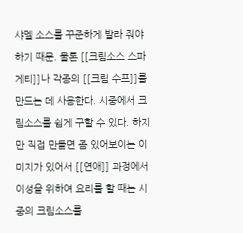샤멜 소스를 꾸준하게 발라 줘야 하기 때문. 물론 [[크림소스 스파게티]]나 각종의 [[크림 수프]]를 만드는 데 사용한다. 시중에서 크림소스를 쉽게 구할 수 있다. 하지만 직접 만들면 좀 있어보이는 이미지가 있어서 [[연애]] 과정에서 이성을 위하여 요리를 할 때는 시중의 크림소스를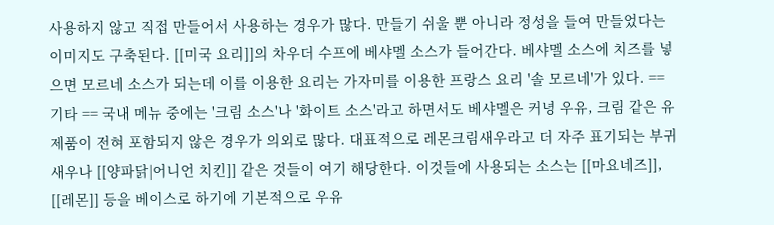사용하지 않고 직접 만들어서 사용하는 경우가 많다. 만들기 쉬울 뿐 아니라 정성을 들여 만들었다는 이미지도 구축된다. [[미국 요리]]의 차우더 수프에 베샤멜 소스가 들어간다. 베샤멜 소스에 치즈를 넣으면 모르네 소스가 되는데 이를 이용한 요리는 가자미를 이용한 프랑스 요리 '솔 모르네'가 있다. == 기타 == 국내 메뉴 중에는 '크림 소스'나 '화이트 소스'라고 하면서도 베샤멜은 커녕 우유, 크림 같은 유제품이 전혀 포함되지 않은 경우가 의외로 많다. 대표적으로 레몬크림새우라고 더 자주 표기되는 부귀새우나 [[양파닭|어니언 치킨]] 같은 것들이 여기 해당한다. 이것들에 사용되는 소스는 [[마요네즈]], [[레몬]] 등을 베이스로 하기에 기본적으로 우유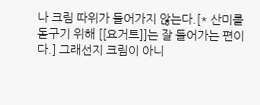나 크림 따위가 들어가지 않는다.[* 산미를 돋구기 위해 [[요거트]]는 잘 들어가는 편이다.] 그래선지 크림이 아니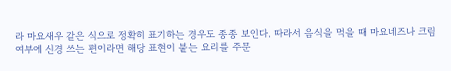라 마요새우 같은 식으로 정확히 표기하는 경우도 종종 보인다. 따라서 음식을 먹을 때 마요네즈나 크림 여부에 신경 쓰는 편이라면 해당 표현이 붙는 요리를 주문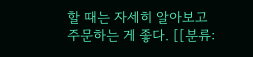할 때는 자세히 알아보고 주문하는 게 좋다. [[분류: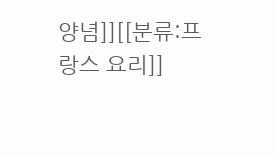양념]][[분류:프랑스 요리]]